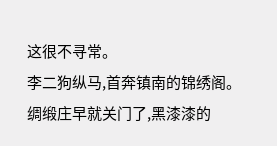这很不寻常。
李二狗纵马,首奔镇南的锦绣阁。
绸缎庄早就关门了,黑漆漆的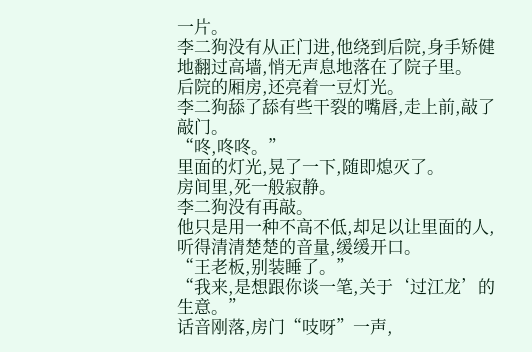一片。
李二狗没有从正门进,他绕到后院,身手矫健地翻过高墙,悄无声息地落在了院子里。
后院的厢房,还亮着一豆灯光。
李二狗舔了舔有些干裂的嘴唇,走上前,敲了敲门。
“咚,咚咚。”
里面的灯光,晃了一下,随即熄灭了。
房间里,死一般寂静。
李二狗没有再敲。
他只是用一种不高不低,却足以让里面的人,听得清清楚楚的音量,缓缓开口。
“王老板,别装睡了。”
“我来,是想跟你谈一笔,关于‘过江龙’的生意。”
话音刚落,房门“吱呀”一声,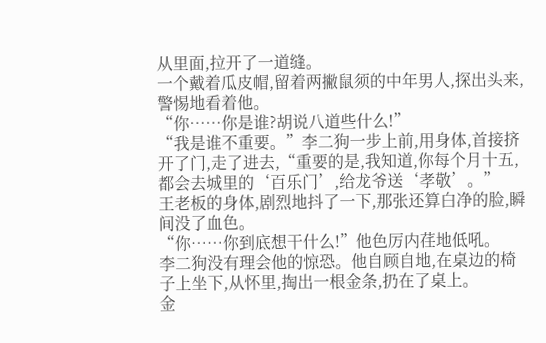从里面,拉开了一道缝。
一个戴着瓜皮帽,留着两撇鼠须的中年男人,探出头来,警惕地看着他。
“你……你是谁?胡说八道些什么!”
“我是谁不重要。”李二狗一步上前,用身体,首接挤开了门,走了进去,“重要的是,我知道,你每个月十五,都会去城里的‘百乐门’,给龙爷送‘孝敬’。”
王老板的身体,剧烈地抖了一下,那张还算白净的脸,瞬间没了血色。
“你……你到底想干什么!”他色厉内荏地低吼。
李二狗没有理会他的惊恐。他自顾自地,在桌边的椅子上坐下,从怀里,掏出一根金条,扔在了桌上。
金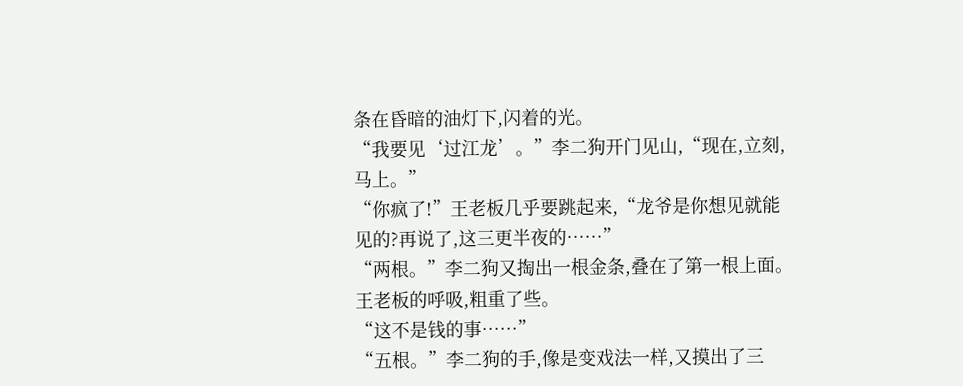条在昏暗的油灯下,闪着的光。
“我要见‘过江龙’。”李二狗开门见山,“现在,立刻,马上。”
“你疯了!”王老板几乎要跳起来,“龙爷是你想见就能见的?再说了,这三更半夜的……”
“两根。”李二狗又掏出一根金条,叠在了第一根上面。
王老板的呼吸,粗重了些。
“这不是钱的事……”
“五根。”李二狗的手,像是变戏法一样,又摸出了三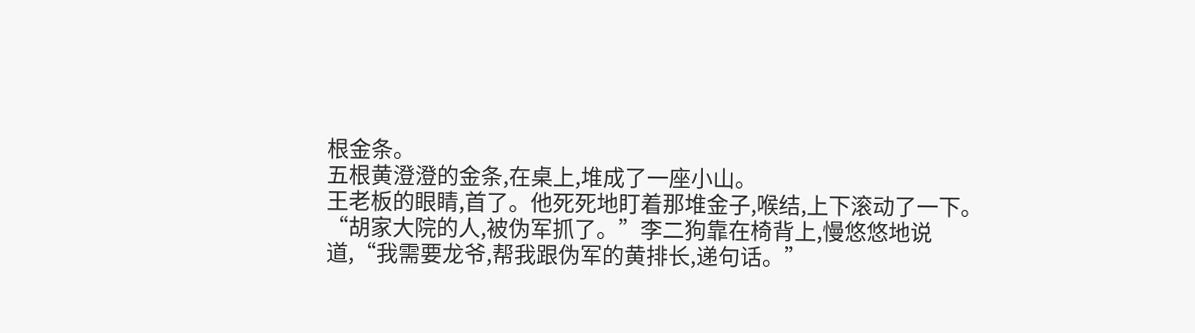根金条。
五根黄澄澄的金条,在桌上,堆成了一座小山。
王老板的眼睛,首了。他死死地盯着那堆金子,喉结,上下滚动了一下。
“胡家大院的人,被伪军抓了。”李二狗靠在椅背上,慢悠悠地说道,“我需要龙爷,帮我跟伪军的黄排长,递句话。”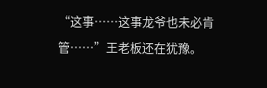“这事……这事龙爷也未必肯管……”王老板还在犹豫。